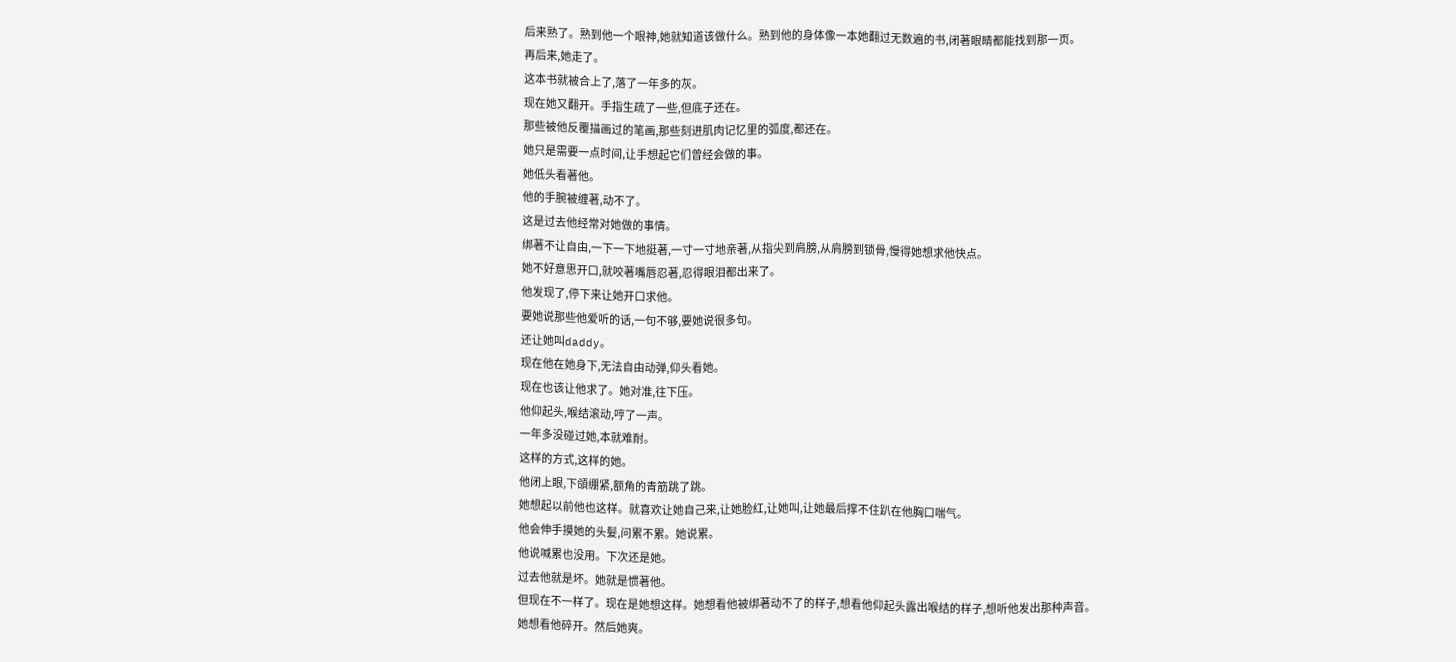后来熟了。熟到他一个眼神,她就知道该做什么。熟到他的身体像一本她翻过无数遍的书,闭著眼睛都能找到那一页。
再后来,她走了。
这本书就被合上了,落了一年多的灰。
现在她又翻开。手指生疏了一些,但底子还在。
那些被他反覆描画过的笔画,那些刻进肌肉记忆里的弧度,都还在。
她只是需要一点时间,让手想起它们曾经会做的事。
她低头看著他。
他的手腕被缠著,动不了。
这是过去他经常对她做的事情。
绑著不让自由,一下一下地挺著,一寸一寸地亲著,从指尖到肩膀,从肩膀到锁骨,慢得她想求他快点。
她不好意思开口,就咬著嘴唇忍著,忍得眼泪都出来了。
他发现了,停下来让她开口求他。
要她说那些他爱听的话,一句不够,要她说很多句。
还让她叫daddy。
现在他在她身下,无法自由动弹,仰头看她。
现在也该让他求了。她对准,往下压。
他仰起头,喉结滚动,哼了一声。
一年多没碰过她,本就难耐。
这样的方式,这样的她。
他闭上眼,下頜绷紧,额角的青筋跳了跳。
她想起以前他也这样。就喜欢让她自己来,让她脸红,让她叫,让她最后撑不住趴在他胸口喘气。
他会伸手摸她的头髮,问累不累。她说累。
他说喊累也没用。下次还是她。
过去他就是坏。她就是惯著他。
但现在不一样了。现在是她想这样。她想看他被绑著动不了的样子,想看他仰起头露出喉结的样子,想听他发出那种声音。
她想看他碎开。然后她爽。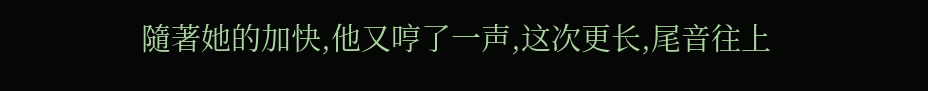隨著她的加快,他又哼了一声,这次更长,尾音往上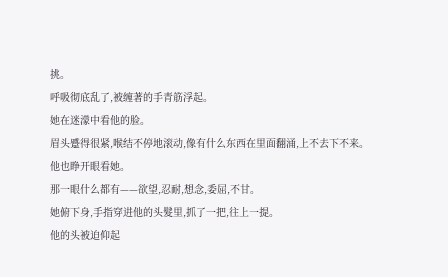挑。
呼吸彻底乱了,被缠著的手青筋浮起。
她在迷濛中看他的脸。
眉头蹙得很紧,喉结不停地滚动,像有什么东西在里面翻涌,上不去下不来。
他也睁开眼看她。
那一眼什么都有——欲望,忍耐,想念,委屈,不甘。
她俯下身,手指穿进他的头髮里,抓了一把,往上一提。
他的头被迫仰起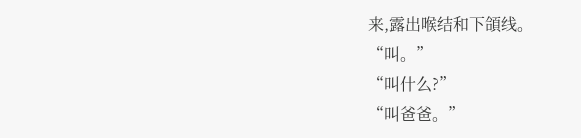来,露出喉结和下頜线。
“叫。”
“叫什么?”
“叫爸爸。”